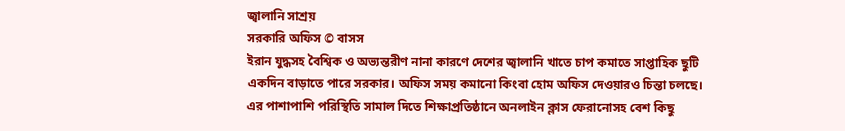জ্বালানি সাশ্রয়
সরকারি অফিস © বাসস
ইরান যুদ্ধসহ বৈশ্বিক ও অভ্যন্তরীণ নানা কারণে দেশের জ্বালানি খাতে চাপ কমাতে সাপ্তাহিক ছুটি একদিন বাড়াতে পারে সরকার। অফিস সময় কমানো কিংবা হোম অফিস দেওয়ারও চিন্তা চলছে। এর পাশাপাশি পরিস্থিতি সামাল দিতে শিক্ষাপ্রতিষ্ঠানে অনলাইন ক্লাস ফেরানোসহ বেশ কিছু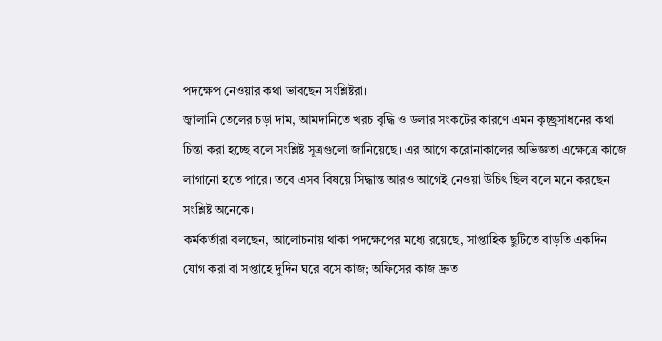পদক্ষেপ নেওয়ার কথা ভাবছেন সংশ্লিষ্টরা।
জ্বালানি তেলের চড়া দাম, আমদানিতে খরচ বৃদ্ধি ও ডলার সংকটের কারণে এমন কৃচ্ছ্রসাধনের কথা চিন্তা করা হচ্ছে বলে সংশ্লিষ্ট সূত্রগুলো জানিয়েছে। এর আগে করোনাকালের অভিজ্ঞতা এক্ষেত্রে কাজে লাগানো হতে পারে। তবে এসব বিষয়ে সিদ্ধান্ত আরও আগেই নেওয়া উচিৎ ছিল বলে মনে করছেন সংশ্লিষ্ট অনেকে।
কর্মকর্তারা বলছেন, আলোচনায় থাকা পদক্ষেপের মধ্যে রয়েছে, সাপ্তাহিক ছুটিতে বাড়তি একদিন যোগ করা বা সপ্তাহে দুদিন ঘরে বসে কাজ; অফিসের কাজ দ্রুত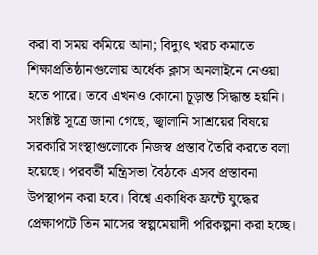করা বা সময় কমিয়ে আনা; বিদ্যুৎ খরচ কমাতে শিক্ষাপ্রতিষ্ঠানগুলোয় অর্ধেক ক্লাস অনলাইনে নেওয়া হতে পারে। তবে এখনও কোনো চূড়ান্ত সিদ্ধান্ত হয়নি।
সংশ্লিষ্ট সূত্রে জানা গেছে, জ্বালানি সাশ্রয়ের বিষয়ে সরকারি সংস্থাগুলোকে নিজস্ব প্রস্তাব তৈরি করতে বলা হয়েছে। পরবর্তী মন্ত্রিসভা বৈঠকে এসব প্রস্তাবনা উপস্থাপন করা হবে। বিশ্বে একাধিক ফ্রন্টে যুদ্ধের প্রেক্ষাপটে তিন মাসের স্বল্পমেয়াদী পরিকল্পনা করা হচ্ছে।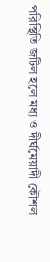পরিস্থিতি জটিল হলে মধ্য ও দীর্ঘমেয়াদী কৌশল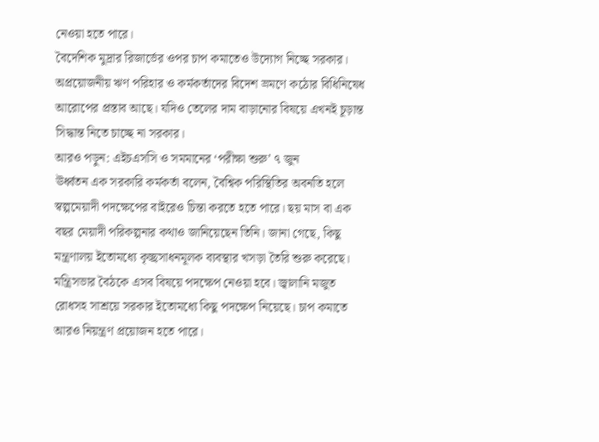নেওয়া হতে পারে।
বৈদেশিক মুদ্রার রিজার্ভের ওপর চাপ কমাতেও উদ্যোগ নিচ্ছে সরকার। অপ্রয়োজনীয় ঋণ পরিহার ও কর্মকর্তাদের বিদেশ ভ্রমণে কঠোর বিধিনিষেধ আরোপের প্রস্তাব আছে। যদিও তেলের দাম বাড়ানোর বিষয়ে এখনই চূড়ান্ত সিদ্ধান্ত নিতে চাচ্ছে না সরকার।
আরও পড়ুন: এইচএসসি ও সমমানের ‘পরীক্ষা শুরু’ ৭ জুন
ঊর্ধ্বতন এক সরকারি কর্মকর্তা বলেন, বৈশ্বিক পরিস্থিতির অবনতি হলে স্বল্পমেয়াদী পদক্ষেপের বাইরেও চিন্তা করতে হতে পারে। ছয় মাস বা এক বছর মেয়াদী পরিকল্পনার কথাও জানিয়েছেন তিনি। জানা গেছে, কিছু মন্ত্রণালয় ইতোমধ্যে কৃচ্ছ্রসাধনমূলক ব্যবস্থার খসড়া তৈরি শুরু করেছে।
মন্ত্রিসভার বৈঠকে এসব বিষয়ে পদক্ষেপ নেওয়া হবে। জ্বালানি মজুত রোধসহ সাশ্রয়ে সরকার ইতোমধ্যে কিছু পদক্ষেপ নিয়েছে। চাপ কমাতে আরও নিয়ন্ত্রণ প্রয়োজন হতে পারে।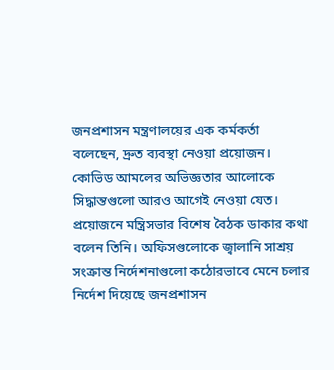জনপ্রশাসন মন্ত্রণালয়ের এক কর্মকর্তা বলেছেন, দ্রুত ব্যবস্থা নেওয়া প্রয়োজন। কোভিড আমলের অভিজ্ঞতার আলোকে সিদ্ধান্তগুলো আরও আগেই নেওয়া যেত। প্রয়োজনে মন্ত্রিসভার বিশেষ বৈঠক ডাকার কথা বলেন তিনি। অফিসগুলোকে জ্বালানি সাশ্রয় সংক্রান্ত নির্দেশনাগুলো কঠোরভাবে মেনে চলার নির্দেশ দিয়েছে জনপ্রশাসন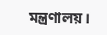মন্ত্রণালয়।